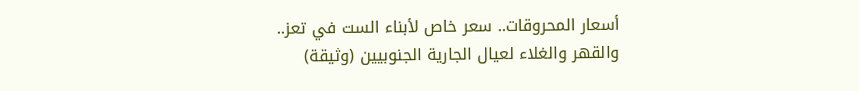أسعار المحروقات.. سعر خاص لأبناء الست في تعز.. والقهر والغلاء لعيال الجارية الجنوبيين (وثيقة)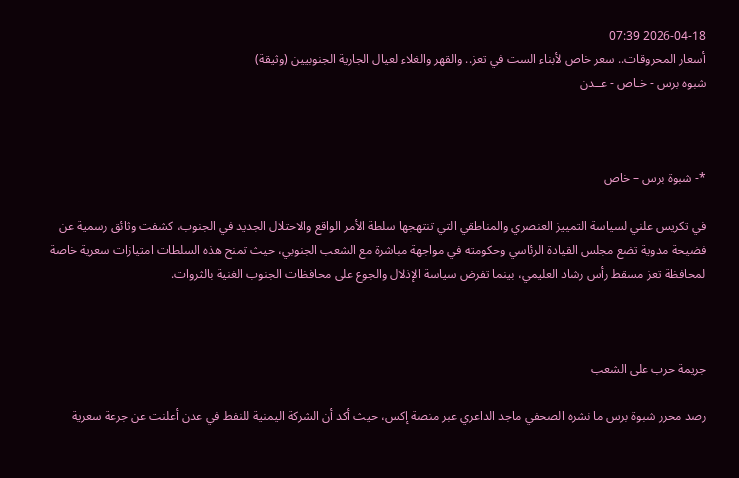2026-04-18 07:39
أسعار المحروقات.. سعر خاص لأبناء الست في تعز.. والقهر والغلاء لعيال الجارية الجنوبيين (وثيقة)
شبوه برس - خـاص - عــدن



*- شبوة برس – خاص

في تكريس علني لسياسة التمييز العنصري والمناطقي التي تنتهجها سلطة الأمر الواقع والاحتلال الجديد في الجنوب، كشفت وثائق رسمية عن فضيحة مدوية تضع مجلس القيادة الرئاسي وحكومته في مواجهة مباشرة مع الشعب الجنوبي، حيث تمنح هذه السلطات امتيازات سعرية خاصة لمحافظة تعز مسقط رأس رشاد العليمي، بينما تفرض سياسة الإذلال والجوع على محافظات الجنوب الغنية بالثروات.



جريمة حرب على الشعب

رصد محرر شبوة برس ما نشره الصحفي ماجد الداعري عبر منصة إكس، حيث أكد أن الشركة اليمنية للنفط في عدن أعلنت عن جرعة سعرية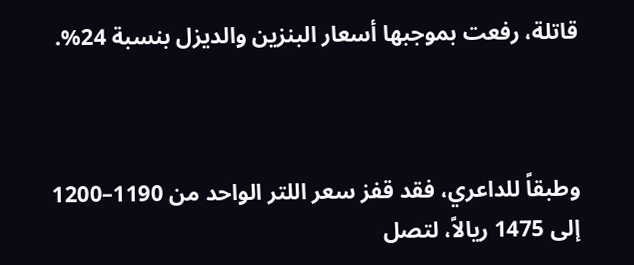قاتلة، رفعت بموجبها أسعار البنزين والديزل بنسبة 24%.



وطبقاً للداعري، فقد قفز سعر اللتر الواحد من 1190–1200 إلى 1475 ريالاً، لتصل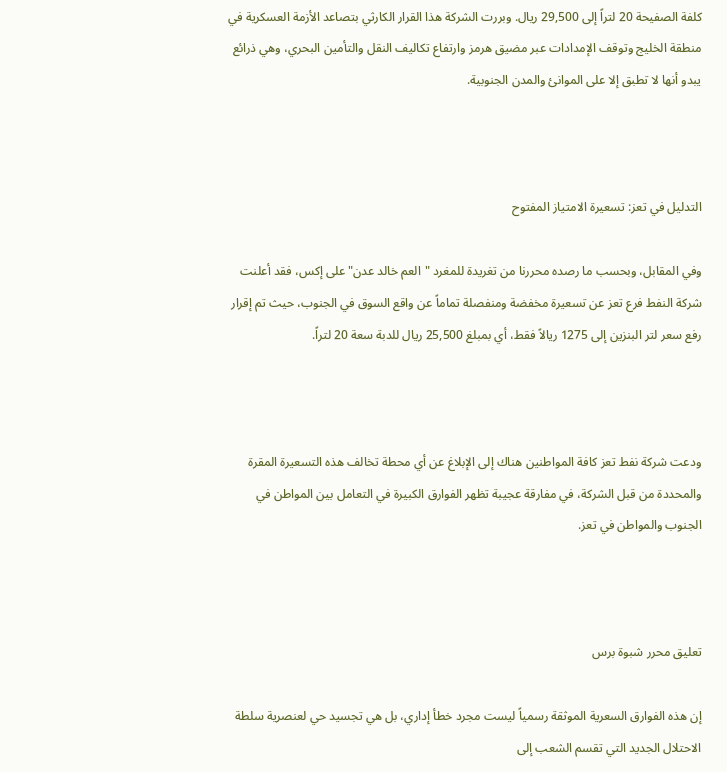كلفة الصفيحة 20 لتراً إلى 29,500 ريال. وبررت الشركة هذا القرار الكارثي بتصاعد الأزمة العسكرية في منطقة الخليج وتوقف الإمدادات عبر مضيق هرمز وارتفاع تكاليف النقل والتأمين البحري، وهي ذرائع يبدو أنها لا تطبق إلا على الموانئ والمدن الجنوبية.



التدليل في تعز: تسعيرة الامتياز المفتوح

وفي المقابل، وبحسب ما رصده محررنا من تغريدة للمغرد "العم خالد عدن" على إكس، فقد أعلنت شركة النفط فرع تعز عن تسعيرة مخفضة ومنفصلة تماماً عن واقع السوق في الجنوب، حيث تم إقرار رفع سعر لتر البنزين إلى 1275 ريالاً فقط، أي بمبلغ 25,500 ريال للدبة سعة 20 لتراً.



ودعت شركة نفط تعز كافة المواطنين هناك إلى الإبلاغ عن أي محطة تخالف هذه التسعيرة المقرة والمحددة من قبل الشركة، في مفارقة عجيبة تظهر الفوارق الكبيرة في التعامل بين المواطن في الجنوب والمواطن في تعز.



تعليق محرر شبوة برس

إن هذه الفوارق السعرية الموثقة رسمياً ليست مجرد خطأ إداري، بل هي تجسيد حي لعنصرية سلطة الاحتلال الجديد التي تقسم الشعب إلى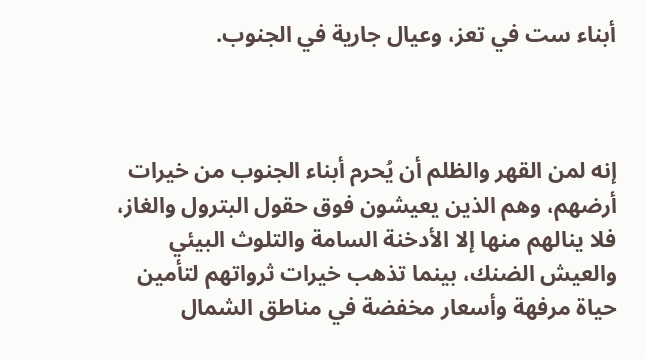أبناء ست في تعز، وعيال جارية في الجنوب.



إنه لمن القهر والظلم أن يُحرم أبناء الجنوب من خيرات أرضهم، وهم الذين يعيشون فوق حقول البترول والغاز، فلا ينالهم منها إلا الأدخنة السامة والتلوث البيئي والعيش الضنك، بينما تذهب خيرات ثرواتهم لتأمين حياة مرفهة وأسعار مخفضة في مناطق الشمال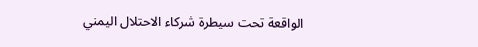الواقعة تحت سيطرة شركاء الاحتلال اليمني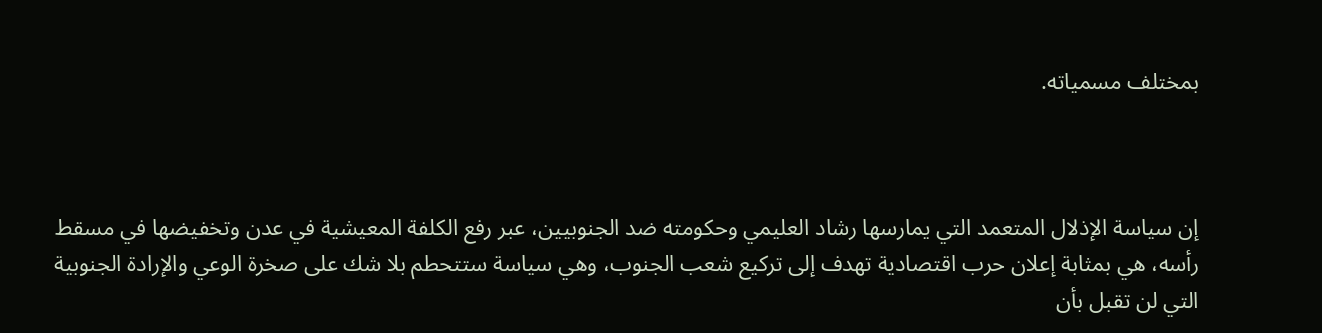بمختلف مسمياته.



إن سياسة الإذلال المتعمد التي يمارسها رشاد العليمي وحكومته ضد الجنوبيين، عبر رفع الكلفة المعيشية في عدن وتخفيضها في مسقط رأسه، هي بمثابة إعلان حرب اقتصادية تهدف إلى تركيع شعب الجنوب، وهي سياسة ستتحطم بلا شك على صخرة الوعي والإرادة الجنوبية التي لن تقبل بأن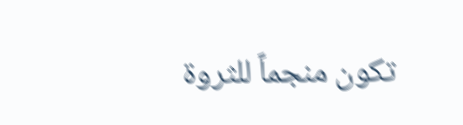تكون منجماً للثروة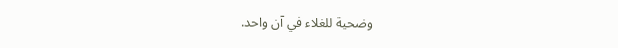وضحية للغلاء في آن واحد.